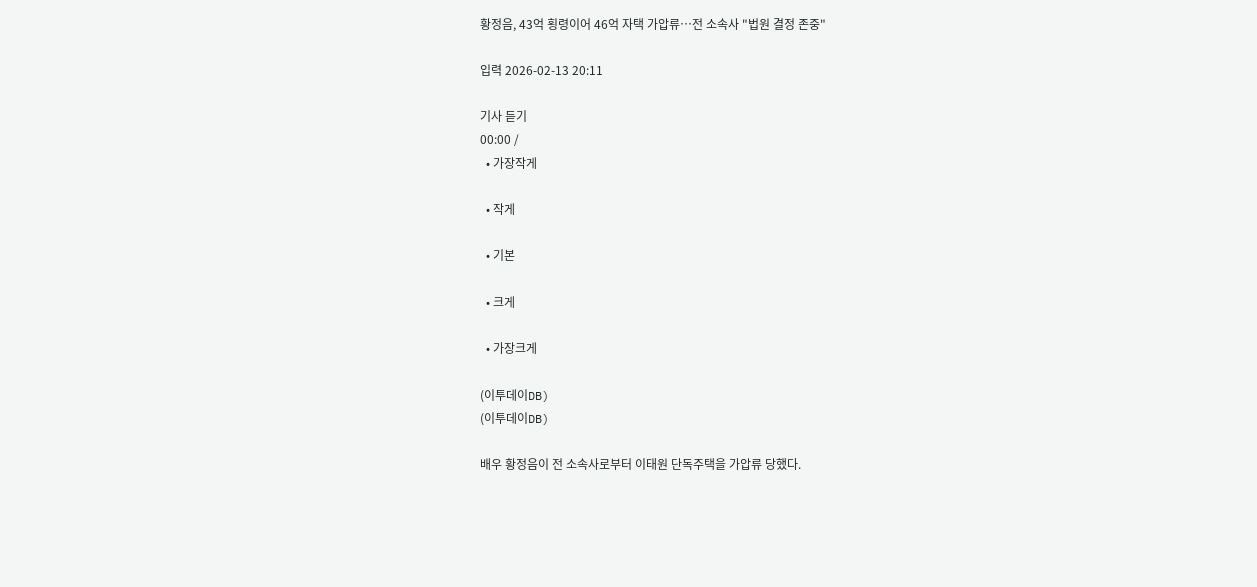황정음, 43억 횡령이어 46억 자택 가압류⋯전 소속사 "법원 결정 존중"

입력 2026-02-13 20:11

기사 듣기
00:00 /
  • 가장작게

  • 작게

  • 기본

  • 크게

  • 가장크게

(이투데이DB)
(이투데이DB)

배우 황정음이 전 소속사로부터 이태원 단독주택을 가압류 당했다.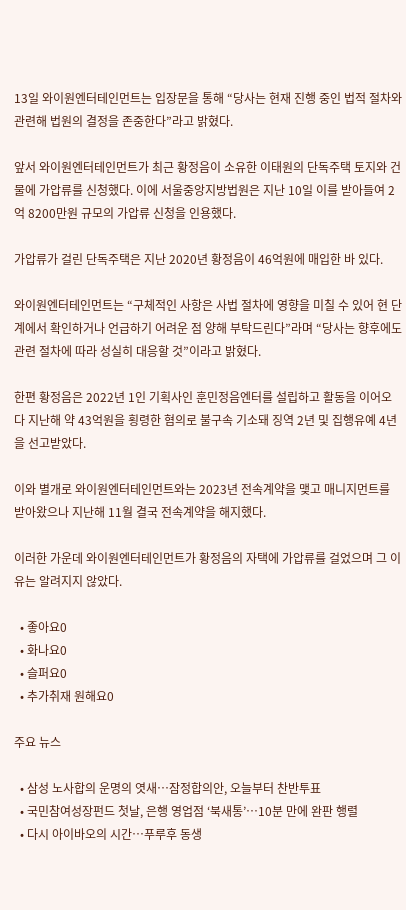13일 와이원엔터테인먼트는 입장문을 통해 “당사는 현재 진행 중인 법적 절차와 관련해 법원의 결정을 존중한다”라고 밝혔다.

앞서 와이원엔터테인먼트가 최근 황정음이 소유한 이태원의 단독주택 토지와 건물에 가압류를 신청했다. 이에 서울중앙지방법원은 지난 10일 이를 받아들여 2억 8200만원 규모의 가압류 신청을 인용했다.

가압류가 걸린 단독주택은 지난 2020년 황정음이 46억원에 매입한 바 있다.

와이원엔터테인먼트는 “구체적인 사항은 사법 절차에 영향을 미칠 수 있어 현 단계에서 확인하거나 언급하기 어려운 점 양해 부탁드린다”라며 “당사는 향후에도 관련 절차에 따라 성실히 대응할 것”이라고 밝혔다.

한편 황정음은 2022년 1인 기획사인 훈민정음엔터를 설립하고 활동을 이어오다 지난해 약 43억원을 횡령한 혐의로 불구속 기소돼 징역 2년 및 집행유예 4년을 선고받았다.

이와 별개로 와이원엔터테인먼트와는 2023년 전속계약을 맺고 매니지먼트를 받아왔으나 지난해 11월 결국 전속계약을 해지했다.

이러한 가운데 와이원엔터테인먼트가 황정음의 자택에 가압류를 걸었으며 그 이유는 알려지지 않았다.

  • 좋아요0
  • 화나요0
  • 슬퍼요0
  • 추가취재 원해요0

주요 뉴스

  • 삼성 노사합의 운명의 엿새⋯잠정합의안, 오늘부터 찬반투표
  • 국민참여성장펀드 첫날, 은행 영업점 ‘북새통’⋯10분 만에 완판 행렬
  • 다시 아이바오의 시간…푸루후 동생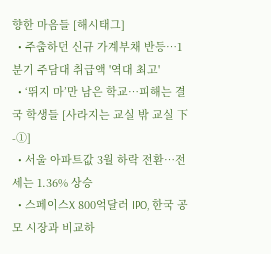향한 마음들 [해시태그]
  • 주춤하던 신규 가계부채 반등⋯1분기 주담대 취급액 '역대 최고'
  • ‘뛰지 마’만 남은 학교…피해는 결국 학생들 [사라지는 교실 밖 교실 下-①]
  • 서울 아파트값 3월 하락 전환⋯전세는 1.36% 상승
  • 스페이스X 800억달러 IPO, 한국 공모 시장과 비교하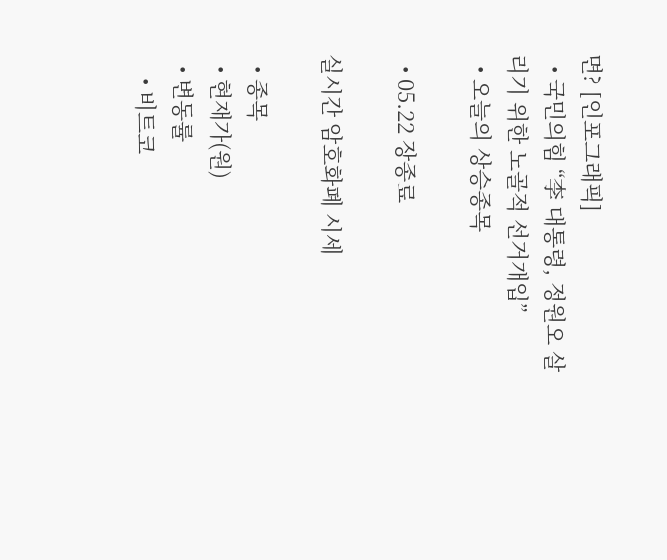면? [인포그래픽]
  • 국민의힘 “李 대통령, 정원오 살리기 위한 노골적 선거개입”
  • 오늘의 상승종목

  • 05.22 장종료

실시간 암호화폐 시세

  • 종목
  • 현재가(원)
  • 변동률
    • 비트코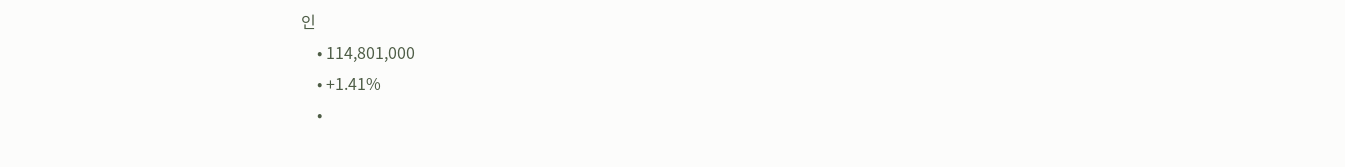인
    • 114,801,000
    • +1.41%
    •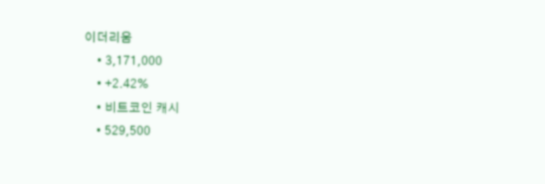이더리움
    • 3,171,000
    • +2.42%
    • 비트코인 캐시
    • 529,500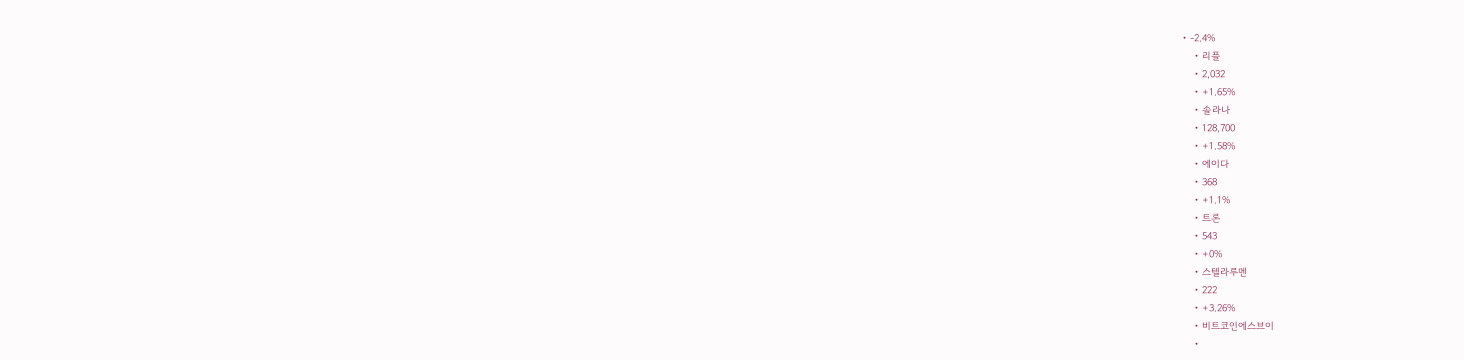• -2.4%
    • 리플
    • 2,032
    • +1.65%
    • 솔라나
    • 128,700
    • +1.58%
    • 에이다
    • 368
    • +1.1%
    • 트론
    • 543
    • +0%
    • 스텔라루멘
    • 222
    • +3.26%
    • 비트코인에스브이
    •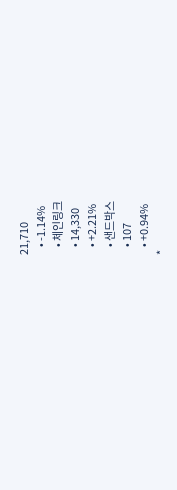21,710
    • -1.14%
    • 체인링크
    • 14,330
    • +2.21%
    • 샌드박스
    • 107
    • +0.94%
*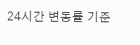24시간 변동률 기준